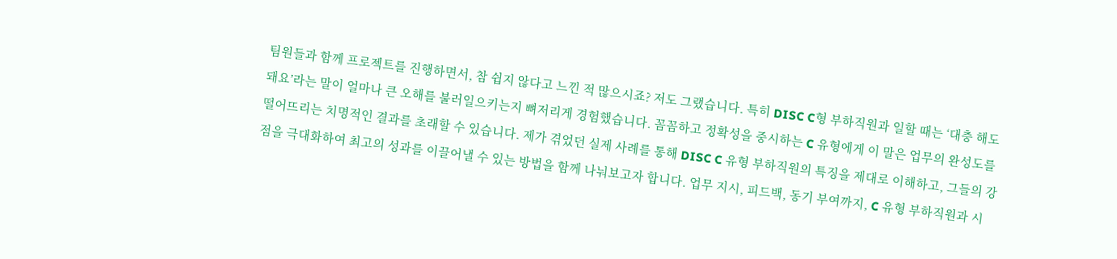팀원들과 함께 프로젝트를 진행하면서, 참 쉽지 않다고 느낀 적 많으시죠? 저도 그랬습니다. 특히 DISC C형 부하직원과 일할 때는 ‘대충 해도 돼요’라는 말이 얼마나 큰 오해를 불러일으키는지 뼈저리게 경험했습니다. 꼼꼼하고 정확성을 중시하는 C 유형에게 이 말은 업무의 완성도를 떨어뜨리는 치명적인 결과를 초래할 수 있습니다. 제가 겪었던 실제 사례를 통해 DISC C 유형 부하직원의 특징을 제대로 이해하고, 그들의 강점을 극대화하여 최고의 성과를 이끌어낼 수 있는 방법을 함께 나눠보고자 합니다. 업무 지시, 피드백, 동기 부여까지, C 유형 부하직원과 시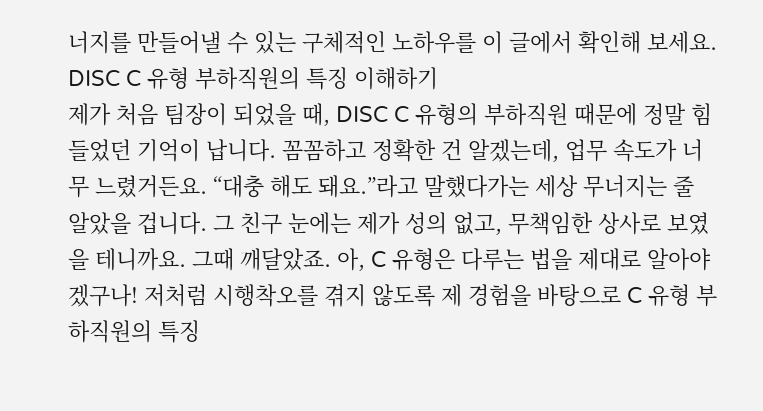너지를 만들어낼 수 있는 구체적인 노하우를 이 글에서 확인해 보세요.
DISC C 유형 부하직원의 특징 이해하기
제가 처음 팀장이 되었을 때, DISC C 유형의 부하직원 때문에 정말 힘들었던 기억이 납니다. 꼼꼼하고 정확한 건 알겠는데, 업무 속도가 너무 느렸거든요. “대충 해도 돼요.”라고 말했다가는 세상 무너지는 줄 알았을 겁니다. 그 친구 눈에는 제가 성의 없고, 무책임한 상사로 보였을 테니까요. 그때 깨달았죠. 아, C 유형은 다루는 법을 제대로 알아야겠구나! 저처럼 시행착오를 겪지 않도록 제 경험을 바탕으로 C 유형 부하직원의 특징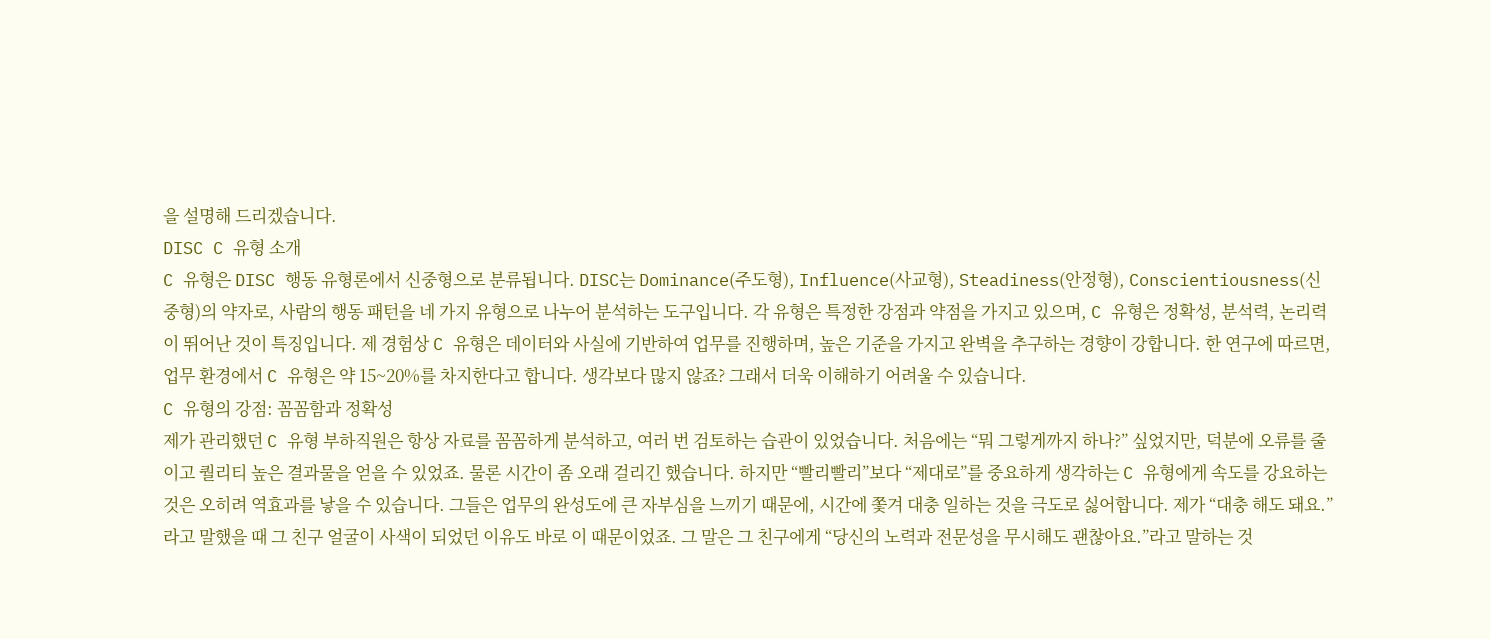을 설명해 드리겠습니다.
DISC C 유형 소개
C 유형은 DISC 행동 유형론에서 신중형으로 분류됩니다. DISC는 Dominance(주도형), Influence(사교형), Steadiness(안정형), Conscientiousness(신중형)의 약자로, 사람의 행동 패턴을 네 가지 유형으로 나누어 분석하는 도구입니다. 각 유형은 특정한 강점과 약점을 가지고 있으며, C 유형은 정확성, 분석력, 논리력이 뛰어난 것이 특징입니다. 제 경험상 C 유형은 데이터와 사실에 기반하여 업무를 진행하며, 높은 기준을 가지고 완벽을 추구하는 경향이 강합니다. 한 연구에 따르면, 업무 환경에서 C 유형은 약 15~20%를 차지한다고 합니다. 생각보다 많지 않죠? 그래서 더욱 이해하기 어려울 수 있습니다.
C 유형의 강점: 꼼꼼함과 정확성
제가 관리했던 C 유형 부하직원은 항상 자료를 꼼꼼하게 분석하고, 여러 번 검토하는 습관이 있었습니다. 처음에는 “뭐 그렇게까지 하나?” 싶었지만, 덕분에 오류를 줄이고 퀄리티 높은 결과물을 얻을 수 있었죠. 물론 시간이 좀 오래 걸리긴 했습니다. 하지만 “빨리빨리”보다 “제대로”를 중요하게 생각하는 C 유형에게 속도를 강요하는 것은 오히려 역효과를 낳을 수 있습니다. 그들은 업무의 완성도에 큰 자부심을 느끼기 때문에, 시간에 쫓겨 대충 일하는 것을 극도로 싫어합니다. 제가 “대충 해도 돼요.”라고 말했을 때 그 친구 얼굴이 사색이 되었던 이유도 바로 이 때문이었죠. 그 말은 그 친구에게 “당신의 노력과 전문성을 무시해도 괜찮아요.”라고 말하는 것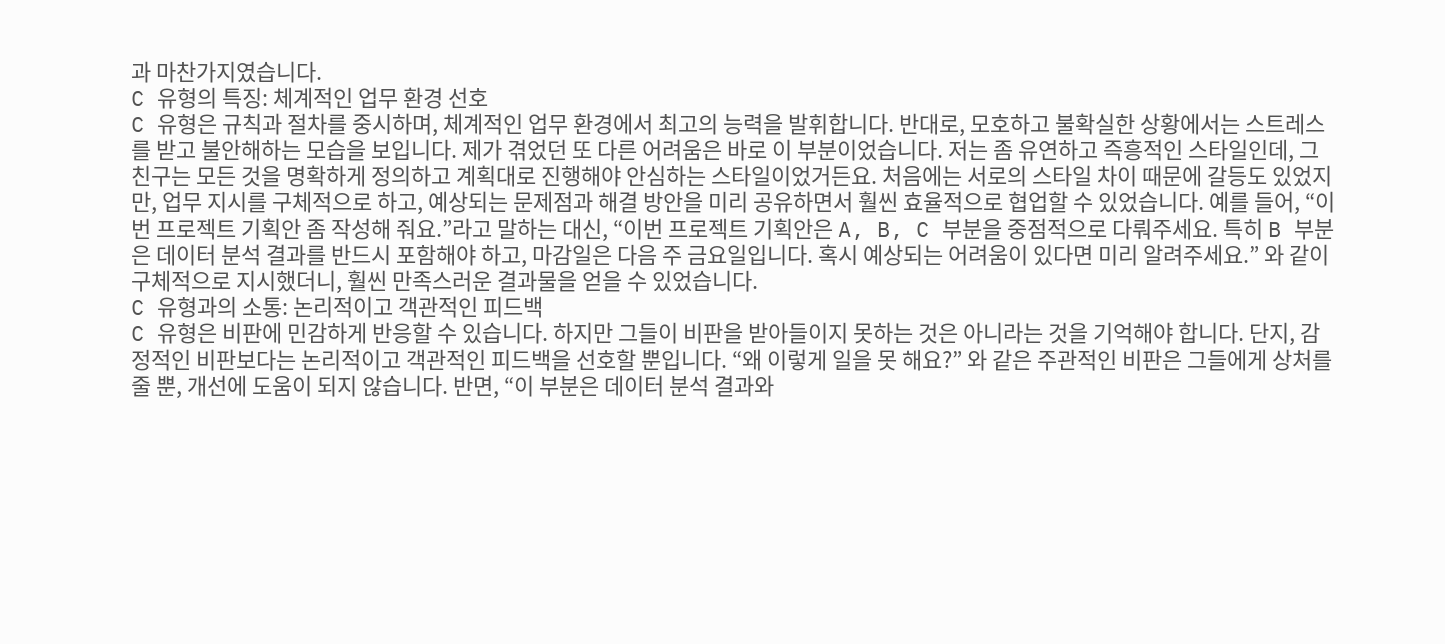과 마찬가지였습니다.
C 유형의 특징: 체계적인 업무 환경 선호
C 유형은 규칙과 절차를 중시하며, 체계적인 업무 환경에서 최고의 능력을 발휘합니다. 반대로, 모호하고 불확실한 상황에서는 스트레스를 받고 불안해하는 모습을 보입니다. 제가 겪었던 또 다른 어려움은 바로 이 부분이었습니다. 저는 좀 유연하고 즉흥적인 스타일인데, 그 친구는 모든 것을 명확하게 정의하고 계획대로 진행해야 안심하는 스타일이었거든요. 처음에는 서로의 스타일 차이 때문에 갈등도 있었지만, 업무 지시를 구체적으로 하고, 예상되는 문제점과 해결 방안을 미리 공유하면서 훨씬 효율적으로 협업할 수 있었습니다. 예를 들어, “이번 프로젝트 기획안 좀 작성해 줘요.”라고 말하는 대신, “이번 프로젝트 기획안은 A, B, C 부분을 중점적으로 다뤄주세요. 특히 B 부분은 데이터 분석 결과를 반드시 포함해야 하고, 마감일은 다음 주 금요일입니다. 혹시 예상되는 어려움이 있다면 미리 알려주세요.” 와 같이 구체적으로 지시했더니, 훨씬 만족스러운 결과물을 얻을 수 있었습니다.
C 유형과의 소통: 논리적이고 객관적인 피드백
C 유형은 비판에 민감하게 반응할 수 있습니다. 하지만 그들이 비판을 받아들이지 못하는 것은 아니라는 것을 기억해야 합니다. 단지, 감정적인 비판보다는 논리적이고 객관적인 피드백을 선호할 뿐입니다. “왜 이렇게 일을 못 해요?” 와 같은 주관적인 비판은 그들에게 상처를 줄 뿐, 개선에 도움이 되지 않습니다. 반면, “이 부분은 데이터 분석 결과와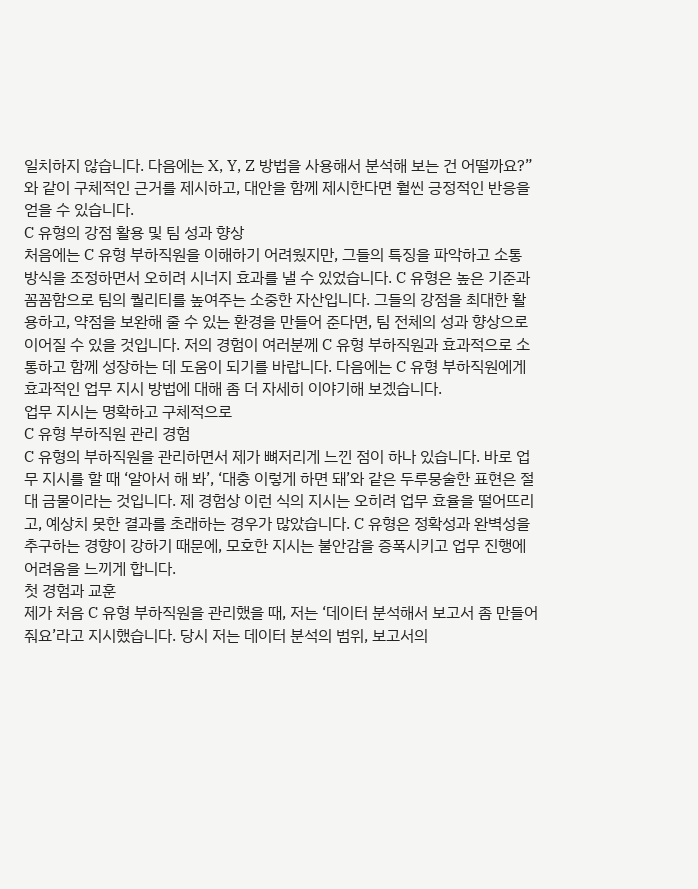일치하지 않습니다. 다음에는 X, Y, Z 방법을 사용해서 분석해 보는 건 어떨까요?” 와 같이 구체적인 근거를 제시하고, 대안을 함께 제시한다면 훨씬 긍정적인 반응을 얻을 수 있습니다.
C 유형의 강점 활용 및 팀 성과 향상
처음에는 C 유형 부하직원을 이해하기 어려웠지만, 그들의 특징을 파악하고 소통 방식을 조정하면서 오히려 시너지 효과를 낼 수 있었습니다. C 유형은 높은 기준과 꼼꼼함으로 팀의 퀄리티를 높여주는 소중한 자산입니다. 그들의 강점을 최대한 활용하고, 약점을 보완해 줄 수 있는 환경을 만들어 준다면, 팀 전체의 성과 향상으로 이어질 수 있을 것입니다. 저의 경험이 여러분께 C 유형 부하직원과 효과적으로 소통하고 함께 성장하는 데 도움이 되기를 바랍니다. 다음에는 C 유형 부하직원에게 효과적인 업무 지시 방법에 대해 좀 더 자세히 이야기해 보겠습니다.
업무 지시는 명확하고 구체적으로
C 유형 부하직원 관리 경험
C 유형의 부하직원을 관리하면서 제가 뼈저리게 느낀 점이 하나 있습니다. 바로 업무 지시를 할 때 ‘알아서 해 봐’, ‘대충 이렇게 하면 돼’와 같은 두루뭉술한 표현은 절대 금물이라는 것입니다. 제 경험상 이런 식의 지시는 오히려 업무 효율을 떨어뜨리고, 예상치 못한 결과를 초래하는 경우가 많았습니다. C 유형은 정확성과 완벽성을 추구하는 경향이 강하기 때문에, 모호한 지시는 불안감을 증폭시키고 업무 진행에 어려움을 느끼게 합니다.
첫 경험과 교훈
제가 처음 C 유형 부하직원을 관리했을 때, 저는 ‘데이터 분석해서 보고서 좀 만들어 줘요’라고 지시했습니다. 당시 저는 데이터 분석의 범위, 보고서의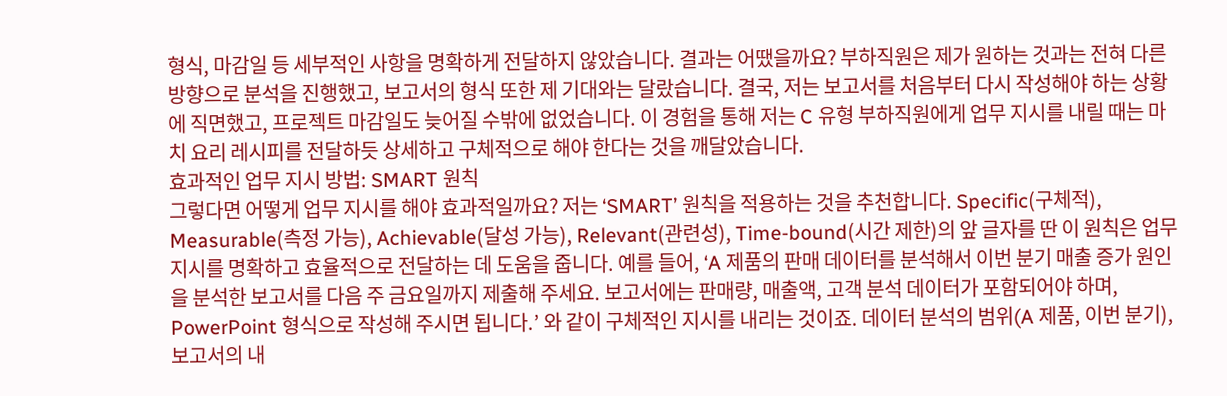형식, 마감일 등 세부적인 사항을 명확하게 전달하지 않았습니다. 결과는 어땠을까요? 부하직원은 제가 원하는 것과는 전혀 다른 방향으로 분석을 진행했고, 보고서의 형식 또한 제 기대와는 달랐습니다. 결국, 저는 보고서를 처음부터 다시 작성해야 하는 상황에 직면했고, 프로젝트 마감일도 늦어질 수밖에 없었습니다. 이 경험을 통해 저는 C 유형 부하직원에게 업무 지시를 내릴 때는 마치 요리 레시피를 전달하듯 상세하고 구체적으로 해야 한다는 것을 깨달았습니다.
효과적인 업무 지시 방법: SMART 원칙
그렇다면 어떻게 업무 지시를 해야 효과적일까요? 저는 ‘SMART’ 원칙을 적용하는 것을 추천합니다. Specific(구체적), Measurable(측정 가능), Achievable(달성 가능), Relevant(관련성), Time-bound(시간 제한)의 앞 글자를 딴 이 원칙은 업무 지시를 명확하고 효율적으로 전달하는 데 도움을 줍니다. 예를 들어, ‘A 제품의 판매 데이터를 분석해서 이번 분기 매출 증가 원인을 분석한 보고서를 다음 주 금요일까지 제출해 주세요. 보고서에는 판매량, 매출액, 고객 분석 데이터가 포함되어야 하며, PowerPoint 형식으로 작성해 주시면 됩니다.’ 와 같이 구체적인 지시를 내리는 것이죠. 데이터 분석의 범위(A 제품, 이번 분기), 보고서의 내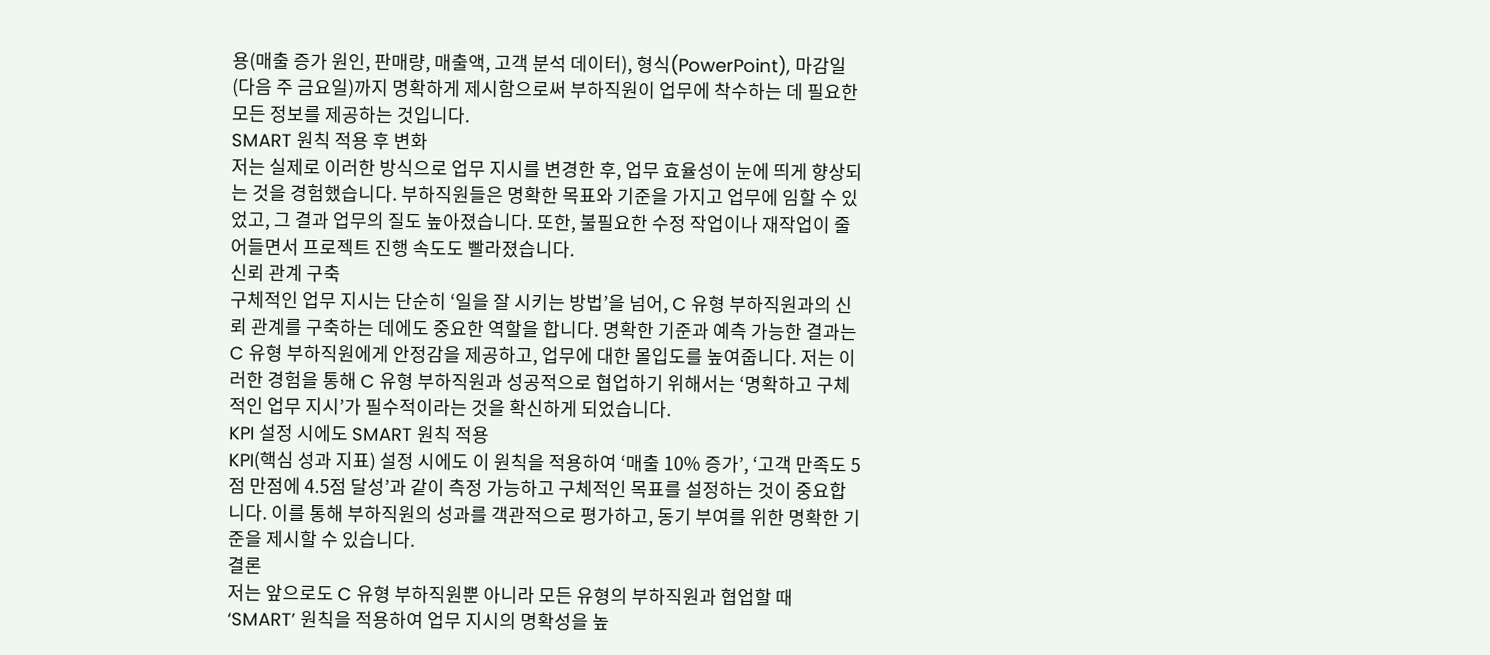용(매출 증가 원인, 판매량, 매출액, 고객 분석 데이터), 형식(PowerPoint), 마감일(다음 주 금요일)까지 명확하게 제시함으로써 부하직원이 업무에 착수하는 데 필요한 모든 정보를 제공하는 것입니다.
SMART 원칙 적용 후 변화
저는 실제로 이러한 방식으로 업무 지시를 변경한 후, 업무 효율성이 눈에 띄게 향상되는 것을 경험했습니다. 부하직원들은 명확한 목표와 기준을 가지고 업무에 임할 수 있었고, 그 결과 업무의 질도 높아졌습니다. 또한, 불필요한 수정 작업이나 재작업이 줄어들면서 프로젝트 진행 속도도 빨라졌습니다.
신뢰 관계 구축
구체적인 업무 지시는 단순히 ‘일을 잘 시키는 방법’을 넘어, C 유형 부하직원과의 신뢰 관계를 구축하는 데에도 중요한 역할을 합니다. 명확한 기준과 예측 가능한 결과는 C 유형 부하직원에게 안정감을 제공하고, 업무에 대한 몰입도를 높여줍니다. 저는 이러한 경험을 통해 C 유형 부하직원과 성공적으로 협업하기 위해서는 ‘명확하고 구체적인 업무 지시’가 필수적이라는 것을 확신하게 되었습니다.
KPI 설정 시에도 SMART 원칙 적용
KPI(핵심 성과 지표) 설정 시에도 이 원칙을 적용하여 ‘매출 10% 증가’, ‘고객 만족도 5점 만점에 4.5점 달성’과 같이 측정 가능하고 구체적인 목표를 설정하는 것이 중요합니다. 이를 통해 부하직원의 성과를 객관적으로 평가하고, 동기 부여를 위한 명확한 기준을 제시할 수 있습니다.
결론
저는 앞으로도 C 유형 부하직원뿐 아니라 모든 유형의 부하직원과 협업할 때 ‘SMART’ 원칙을 적용하여 업무 지시의 명확성을 높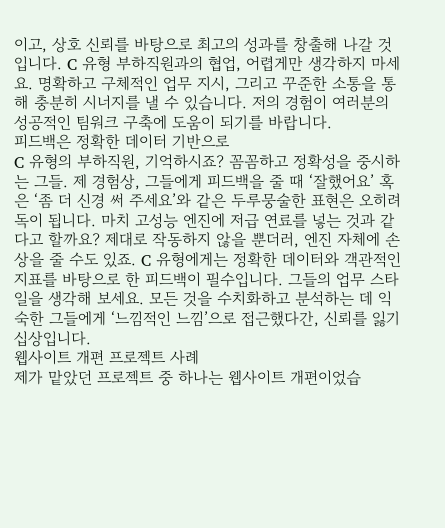이고, 상호 신뢰를 바탕으로 최고의 성과를 창출해 나갈 것입니다. C 유형 부하직원과의 협업, 어렵게만 생각하지 마세요. 명확하고 구체적인 업무 지시, 그리고 꾸준한 소통을 통해 충분히 시너지를 낼 수 있습니다. 저의 경험이 여러분의 성공적인 팀워크 구축에 도움이 되기를 바랍니다.
피드백은 정확한 데이터 기반으로
C 유형의 부하직원, 기억하시죠? 꼼꼼하고 정확성을 중시하는 그들. 제 경험상, 그들에게 피드백을 줄 때 ‘잘했어요’ 혹은 ‘좀 더 신경 써 주세요’와 같은 두루뭉술한 표현은 오히려 독이 됩니다. 마치 고성능 엔진에 저급 연료를 넣는 것과 같다고 할까요? 제대로 작동하지 않을 뿐더러, 엔진 자체에 손상을 줄 수도 있죠. C 유형에게는 정확한 데이터와 객관적인 지표를 바탕으로 한 피드백이 필수입니다. 그들의 업무 스타일을 생각해 보세요. 모든 것을 수치화하고 분석하는 데 익숙한 그들에게 ‘느낌적인 느낌’으로 접근했다간, 신뢰를 잃기 십상입니다.
웹사이트 개편 프로젝트 사례
제가 맡았던 프로젝트 중 하나는 웹사이트 개편이었습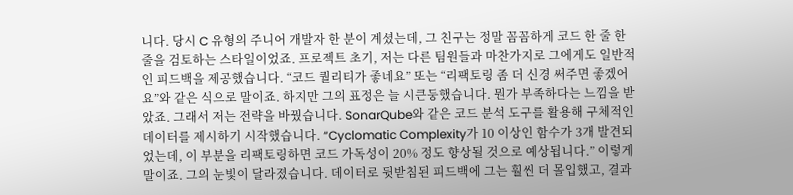니다. 당시 C 유형의 주니어 개발자 한 분이 계셨는데, 그 친구는 정말 꼼꼼하게 코드 한 줄 한 줄을 검토하는 스타일이었죠. 프로젝트 초기, 저는 다른 팀원들과 마찬가지로 그에게도 일반적인 피드백을 제공했습니다. “코드 퀄리티가 좋네요” 또는 “리팩토링 좀 더 신경 써주면 좋겠어요”와 같은 식으로 말이죠. 하지만 그의 표정은 늘 시큰둥했습니다. 뭔가 부족하다는 느낌을 받았죠. 그래서 저는 전략을 바꿨습니다. SonarQube와 같은 코드 분석 도구를 활용해 구체적인 데이터를 제시하기 시작했습니다. “Cyclomatic Complexity가 10 이상인 함수가 3개 발견되었는데, 이 부분을 리팩토링하면 코드 가독성이 20% 정도 향상될 것으로 예상됩니다.” 이렇게 말이죠. 그의 눈빛이 달라졌습니다. 데이터로 뒷받침된 피드백에 그는 훨씬 더 몰입했고, 결과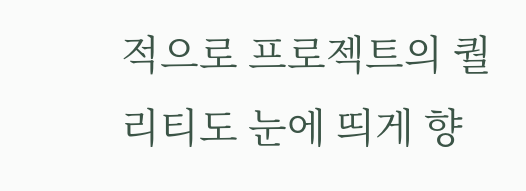적으로 프로젝트의 퀄리티도 눈에 띄게 향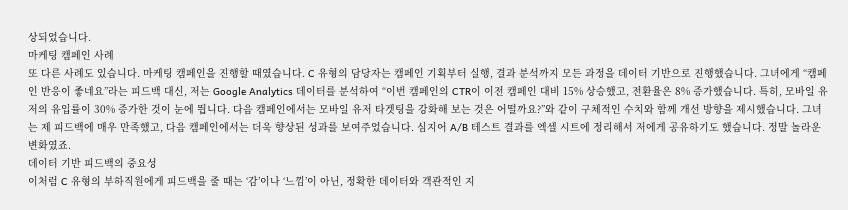상되었습니다.
마케팅 캠페인 사례
또 다른 사례도 있습니다. 마케팅 캠페인을 진행할 때였습니다. C 유형의 담당자는 캠페인 기획부터 실행, 결과 분석까지 모든 과정을 데이터 기반으로 진행했습니다. 그녀에게 “캠페인 반응이 좋네요”라는 피드백 대신, 저는 Google Analytics 데이터를 분석하여 “이번 캠페인의 CTR이 이전 캠페인 대비 15% 상승했고, 전환율은 8% 증가했습니다. 특히, 모바일 유저의 유입률이 30% 증가한 것이 눈에 띕니다. 다음 캠페인에서는 모바일 유저 타겟팅을 강화해 보는 것은 어떨까요?”와 같이 구체적인 수치와 함께 개선 방향을 제시했습니다. 그녀는 제 피드백에 매우 만족했고, 다음 캠페인에서는 더욱 향상된 성과를 보여주었습니다. 심지어 A/B 테스트 결과를 엑셀 시트에 정리해서 저에게 공유하기도 했습니다. 정말 놀라운 변화였죠.
데이터 기반 피드백의 중요성
이처럼 C 유형의 부하직원에게 피드백을 줄 때는 ‘감’이나 ‘느낌’이 아닌, 정확한 데이터와 객관적인 지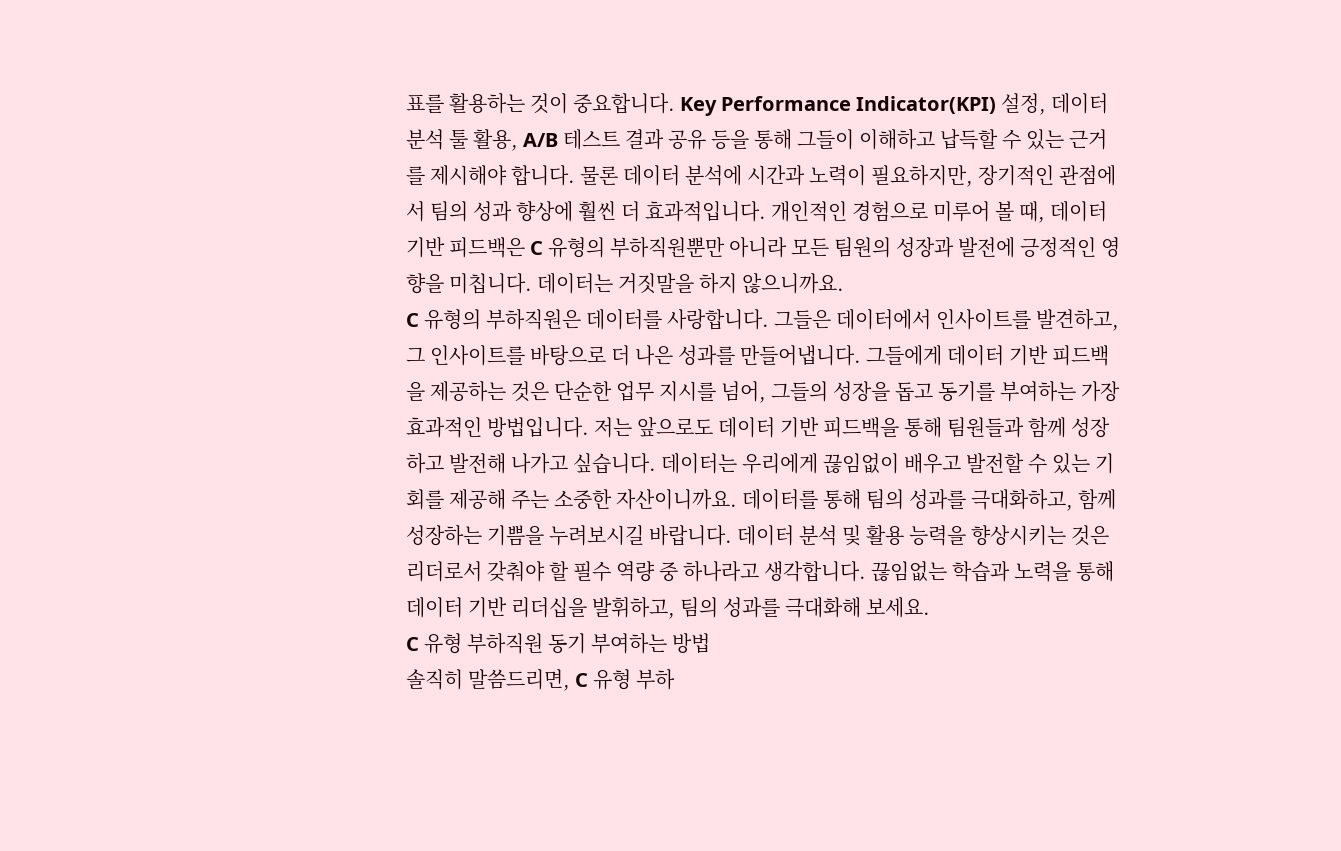표를 활용하는 것이 중요합니다. Key Performance Indicator(KPI) 설정, 데이터 분석 툴 활용, A/B 테스트 결과 공유 등을 통해 그들이 이해하고 납득할 수 있는 근거를 제시해야 합니다. 물론 데이터 분석에 시간과 노력이 필요하지만, 장기적인 관점에서 팀의 성과 향상에 훨씬 더 효과적입니다. 개인적인 경험으로 미루어 볼 때, 데이터 기반 피드백은 C 유형의 부하직원뿐만 아니라 모든 팀원의 성장과 발전에 긍정적인 영향을 미칩니다. 데이터는 거짓말을 하지 않으니까요.
C 유형의 부하직원은 데이터를 사랑합니다. 그들은 데이터에서 인사이트를 발견하고, 그 인사이트를 바탕으로 더 나은 성과를 만들어냅니다. 그들에게 데이터 기반 피드백을 제공하는 것은 단순한 업무 지시를 넘어, 그들의 성장을 돕고 동기를 부여하는 가장 효과적인 방법입니다. 저는 앞으로도 데이터 기반 피드백을 통해 팀원들과 함께 성장하고 발전해 나가고 싶습니다. 데이터는 우리에게 끊임없이 배우고 발전할 수 있는 기회를 제공해 주는 소중한 자산이니까요. 데이터를 통해 팀의 성과를 극대화하고, 함께 성장하는 기쁨을 누려보시길 바랍니다. 데이터 분석 및 활용 능력을 향상시키는 것은 리더로서 갖춰야 할 필수 역량 중 하나라고 생각합니다. 끊임없는 학습과 노력을 통해 데이터 기반 리더십을 발휘하고, 팀의 성과를 극대화해 보세요.
C 유형 부하직원 동기 부여하는 방법
솔직히 말씀드리면, C 유형 부하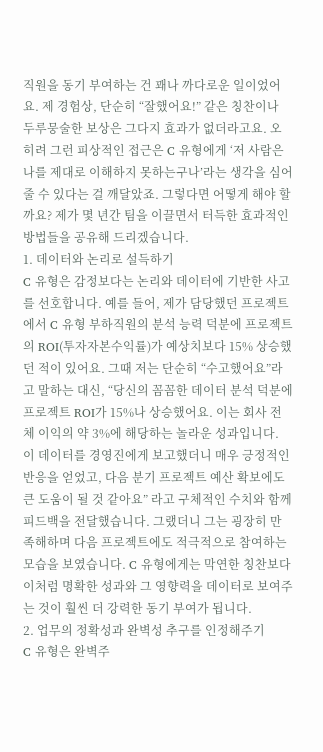직원을 동기 부여하는 건 꽤나 까다로운 일이었어요. 제 경험상, 단순히 “잘했어요!” 같은 칭찬이나 두루뭉술한 보상은 그다지 효과가 없더라고요. 오히려 그런 피상적인 접근은 C 유형에게 ‘저 사람은 나를 제대로 이해하지 못하는구나’라는 생각을 심어줄 수 있다는 걸 깨달았죠. 그렇다면 어떻게 해야 할까요? 제가 몇 년간 팀을 이끌면서 터득한 효과적인 방법들을 공유해 드리겠습니다.
1. 데이터와 논리로 설득하기
C 유형은 감정보다는 논리와 데이터에 기반한 사고를 선호합니다. 예를 들어, 제가 담당했던 프로젝트에서 C 유형 부하직원의 분석 능력 덕분에 프로젝트의 ROI(투자자본수익률)가 예상치보다 15% 상승했던 적이 있어요. 그때 저는 단순히 “수고했어요”라고 말하는 대신, “당신의 꼼꼼한 데이터 분석 덕분에 프로젝트 ROI가 15%나 상승했어요. 이는 회사 전체 이익의 약 3%에 해당하는 놀라운 성과입니다. 이 데이터를 경영진에게 보고했더니 매우 긍정적인 반응을 얻었고, 다음 분기 프로젝트 예산 확보에도 큰 도움이 될 것 같아요” 라고 구체적인 수치와 함께 피드백을 전달했습니다. 그랬더니 그는 굉장히 만족해하며 다음 프로젝트에도 적극적으로 참여하는 모습을 보였습니다. C 유형에게는 막연한 칭찬보다 이처럼 명확한 성과와 그 영향력을 데이터로 보여주는 것이 훨씬 더 강력한 동기 부여가 됩니다.
2. 업무의 정확성과 완벽성 추구를 인정해주기
C 유형은 완벽주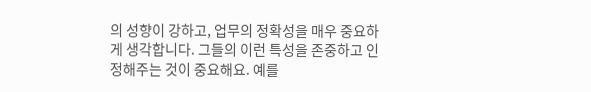의 성향이 강하고, 업무의 정확성을 매우 중요하게 생각합니다. 그들의 이런 특성을 존중하고 인정해주는 것이 중요해요. 예를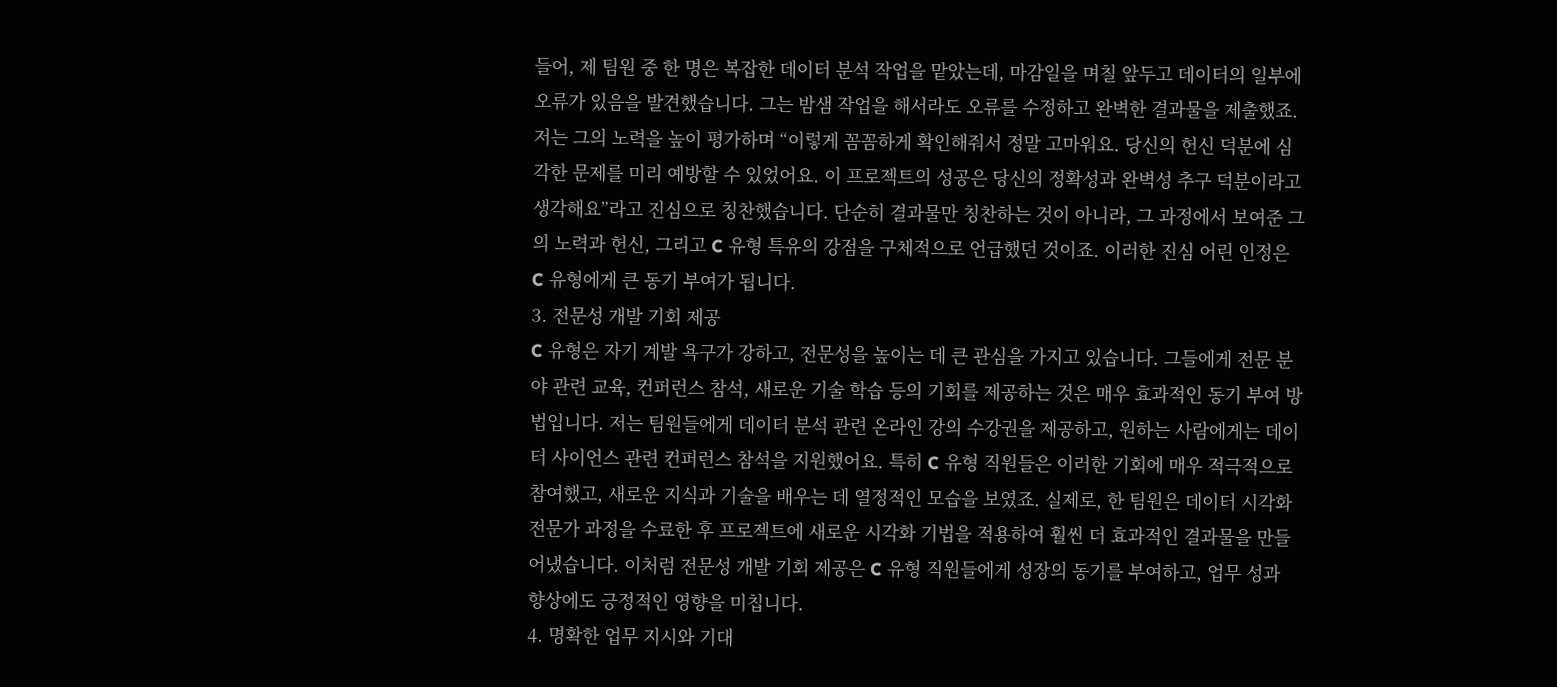들어, 제 팀원 중 한 명은 복잡한 데이터 분석 작업을 맡았는데, 마감일을 며칠 앞두고 데이터의 일부에 오류가 있음을 발견했습니다. 그는 밤샘 작업을 해서라도 오류를 수정하고 완벽한 결과물을 제출했죠. 저는 그의 노력을 높이 평가하며 “이렇게 꼼꼼하게 확인해줘서 정말 고마워요. 당신의 헌신 덕분에 심각한 문제를 미리 예방할 수 있었어요. 이 프로젝트의 성공은 당신의 정확성과 완벽성 추구 덕분이라고 생각해요”라고 진심으로 칭찬했습니다. 단순히 결과물만 칭찬하는 것이 아니라, 그 과정에서 보여준 그의 노력과 헌신, 그리고 C 유형 특유의 강점을 구체적으로 언급했던 것이죠. 이러한 진심 어린 인정은 C 유형에게 큰 동기 부여가 됩니다.
3. 전문성 개발 기회 제공
C 유형은 자기 계발 욕구가 강하고, 전문성을 높이는 데 큰 관심을 가지고 있습니다. 그들에게 전문 분야 관련 교육, 컨퍼런스 참석, 새로운 기술 학습 등의 기회를 제공하는 것은 매우 효과적인 동기 부여 방법입니다. 저는 팀원들에게 데이터 분석 관련 온라인 강의 수강권을 제공하고, 원하는 사람에게는 데이터 사이언스 관련 컨퍼런스 참석을 지원했어요. 특히 C 유형 직원들은 이러한 기회에 매우 적극적으로 참여했고, 새로운 지식과 기술을 배우는 데 열정적인 모습을 보였죠. 실제로, 한 팀원은 데이터 시각화 전문가 과정을 수료한 후 프로젝트에 새로운 시각화 기법을 적용하여 훨씬 더 효과적인 결과물을 만들어냈습니다. 이처럼 전문성 개발 기회 제공은 C 유형 직원들에게 성장의 동기를 부여하고, 업무 성과 향상에도 긍정적인 영향을 미칩니다.
4. 명확한 업무 지시와 기대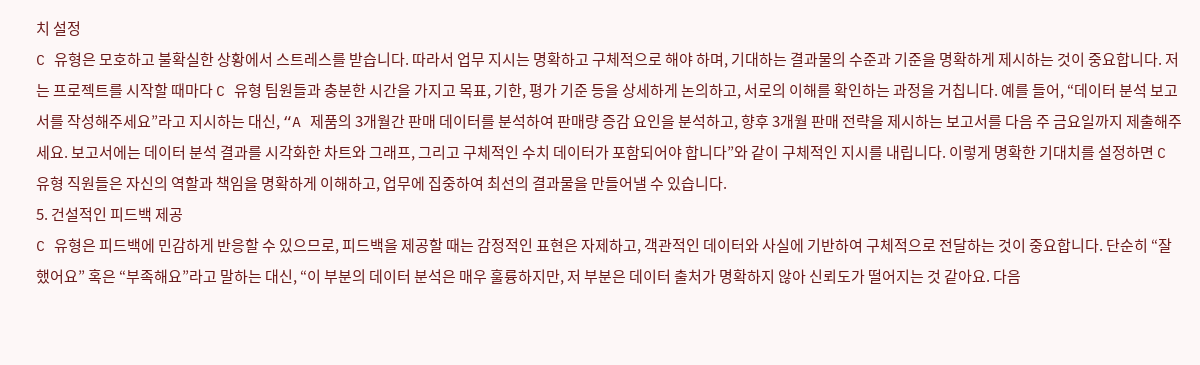치 설정
C 유형은 모호하고 불확실한 상황에서 스트레스를 받습니다. 따라서 업무 지시는 명확하고 구체적으로 해야 하며, 기대하는 결과물의 수준과 기준을 명확하게 제시하는 것이 중요합니다. 저는 프로젝트를 시작할 때마다 C 유형 팀원들과 충분한 시간을 가지고 목표, 기한, 평가 기준 등을 상세하게 논의하고, 서로의 이해를 확인하는 과정을 거칩니다. 예를 들어, “데이터 분석 보고서를 작성해주세요”라고 지시하는 대신, “A 제품의 3개월간 판매 데이터를 분석하여 판매량 증감 요인을 분석하고, 향후 3개월 판매 전략을 제시하는 보고서를 다음 주 금요일까지 제출해주세요. 보고서에는 데이터 분석 결과를 시각화한 차트와 그래프, 그리고 구체적인 수치 데이터가 포함되어야 합니다”와 같이 구체적인 지시를 내립니다. 이렇게 명확한 기대치를 설정하면 C 유형 직원들은 자신의 역할과 책임을 명확하게 이해하고, 업무에 집중하여 최선의 결과물을 만들어낼 수 있습니다.
5. 건설적인 피드백 제공
C 유형은 피드백에 민감하게 반응할 수 있으므로, 피드백을 제공할 때는 감정적인 표현은 자제하고, 객관적인 데이터와 사실에 기반하여 구체적으로 전달하는 것이 중요합니다. 단순히 “잘했어요” 혹은 “부족해요”라고 말하는 대신, “이 부분의 데이터 분석은 매우 훌륭하지만, 저 부분은 데이터 출처가 명확하지 않아 신뢰도가 떨어지는 것 같아요. 다음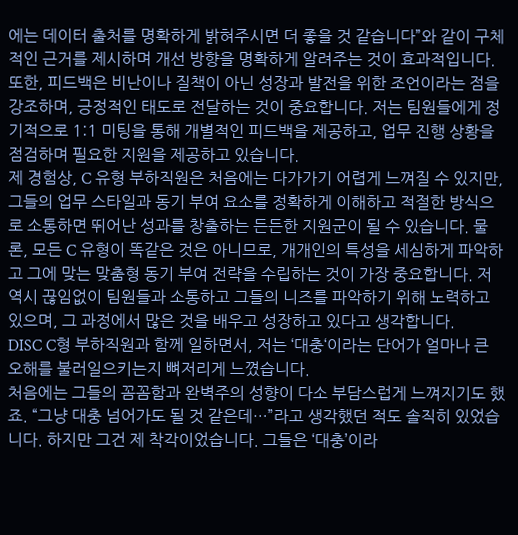에는 데이터 출처를 명확하게 밝혀주시면 더 좋을 것 같습니다”와 같이 구체적인 근거를 제시하며 개선 방향을 명확하게 알려주는 것이 효과적입니다. 또한, 피드백은 비난이나 질책이 아닌 성장과 발전을 위한 조언이라는 점을 강조하며, 긍정적인 태도로 전달하는 것이 중요합니다. 저는 팀원들에게 정기적으로 1:1 미팅을 통해 개별적인 피드백을 제공하고, 업무 진행 상황을 점검하며 필요한 지원을 제공하고 있습니다.
제 경험상, C 유형 부하직원은 처음에는 다가가기 어렵게 느껴질 수 있지만, 그들의 업무 스타일과 동기 부여 요소를 정확하게 이해하고 적절한 방식으로 소통하면 뛰어난 성과를 창출하는 든든한 지원군이 될 수 있습니다. 물론, 모든 C 유형이 똑같은 것은 아니므로, 개개인의 특성을 세심하게 파악하고 그에 맞는 맞춤형 동기 부여 전략을 수립하는 것이 가장 중요합니다. 저 역시 끊임없이 팀원들과 소통하고 그들의 니즈를 파악하기 위해 노력하고 있으며, 그 과정에서 많은 것을 배우고 성장하고 있다고 생각합니다.
DISC C형 부하직원과 함께 일하면서, 저는 ‘대충‘이라는 단어가 얼마나 큰 오해를 불러일으키는지 뼈저리게 느꼈습니다.
처음에는 그들의 꼼꼼함과 완벽주의 성향이 다소 부담스럽게 느껴지기도 했죠. “그냥 대충 넘어가도 될 것 같은데…”라고 생각했던 적도 솔직히 있었습니다. 하지만 그건 제 착각이었습니다. 그들은 ‘대충’이라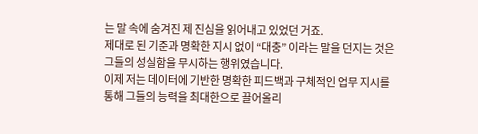는 말 속에 숨겨진 제 진심을 읽어내고 있었던 거죠.
제대로 된 기준과 명확한 지시 없이 “대충” 이라는 말을 던지는 것은 그들의 성실함을 무시하는 행위였습니다.
이제 저는 데이터에 기반한 명확한 피드백과 구체적인 업무 지시를 통해 그들의 능력을 최대한으로 끌어올리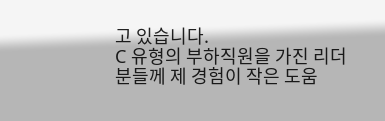고 있습니다.
C 유형의 부하직원을 가진 리더분들께 제 경험이 작은 도움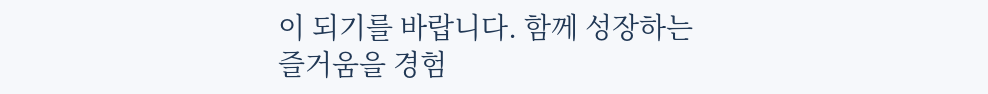이 되기를 바랍니다. 함께 성장하는 즐거움을 경험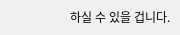하실 수 있을 겁니다.